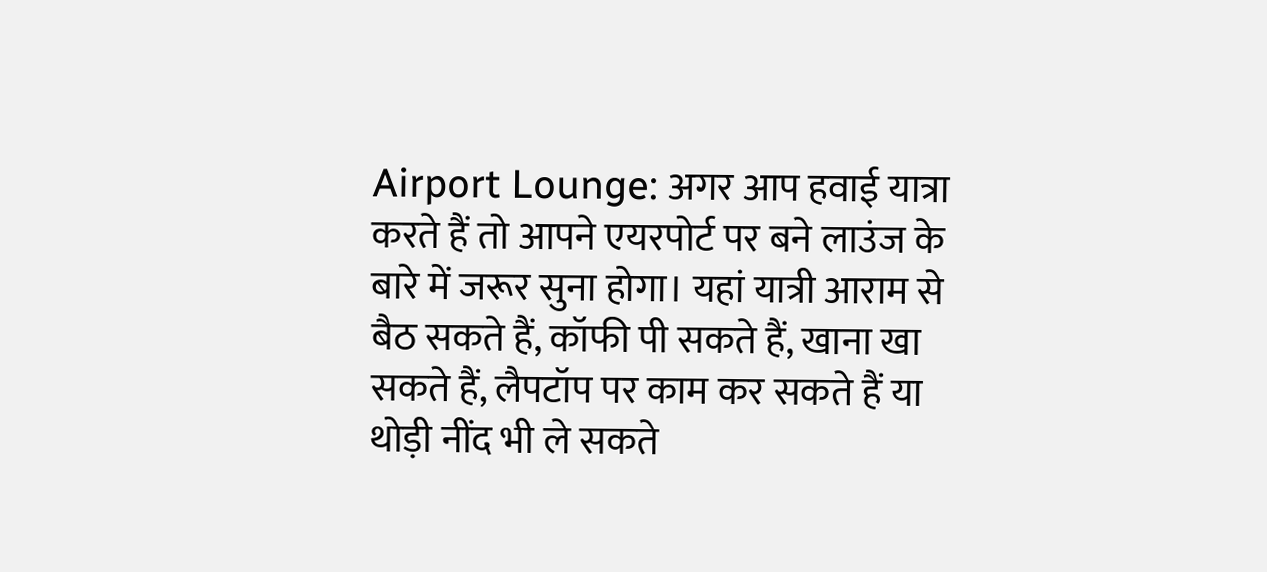Airport Lounge: अगर आप हवाई यात्रा करते हैं तो आपने एयरपोर्ट पर बने लाउंज के बारे में जरूर सुना होगा। यहां यात्री आराम से बैठ सकते हैं, कॉफी पी सकते हैं, खाना खा सकते हैं, लैपटॉप पर काम कर सकते हैं या थोड़ी नींद भी ले सकते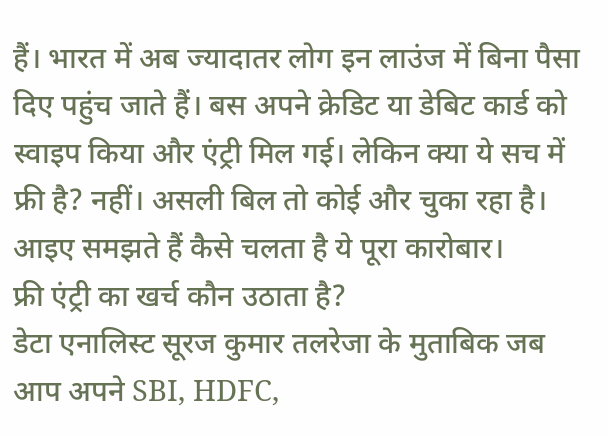हैं। भारत में अब ज्यादातर लोग इन लाउंज में बिना पैसा दिए पहुंच जाते हैं। बस अपने क्रेडिट या डेबिट कार्ड को स्वाइप किया और एंट्री मिल गई। लेकिन क्या ये सच में फ्री है? नहीं। असली बिल तो कोई और चुका रहा है। आइए समझते हैं कैसे चलता है ये पूरा कारोबार।
फ्री एंट्री का खर्च कौन उठाता है?
डेटा एनालिस्ट सूरज कुमार तलरेजा के मुताबिक जब आप अपने SBI, HDFC,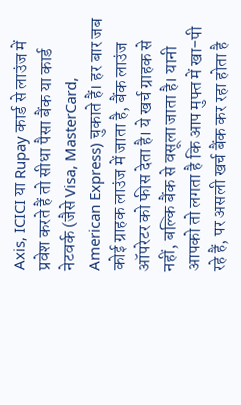Axis, ICICI या Rupay कार्ड से लाउंज में प्रवेश करते हैं तो सीधा पैसा बैंक या कार्ड नेटवर्क (जैसे Visa, MasterCard, American Express) चुकाते हैं। हर बार जब कोई ग्राहक लाउंज में जाता है, बैंक लाउंज ऑपरेटर को फीस देता है। ये खर्च ग्राहक से नहीं, बल्कि बैंक से वसूला जाता है। यानी आपको तो लगता है कि आप मुफ्त में खा-पी रहे हैं, पर असली खर्च बैंक कर रहा होता है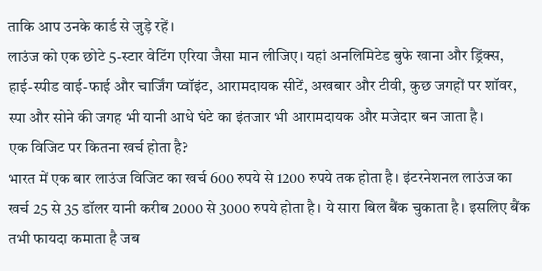ताकि आप उनके कार्ड से जुड़े रहें।
लाउंज को एक छोटे 5-स्टार वेटिंग एरिया जैसा मान लीजिए। यहां अनलिमिटेड बुफे खाना और ड्रिंक्स, हाई-स्पीड वाई-फाई और चार्जिंग प्वॉइंट, आरामदायक सीटें, अखबार और टीवी, कुछ जगहों पर शॉवर, स्पा और सोने की जगह भी यानी आधे घंटे का इंतजार भी आरामदायक और मजेदार बन जाता है।
एक विजिट पर कितना खर्च होता है?
भारत में एक बार लाउंज विजिट का खर्च 600 रुपये से 1200 रुपये तक होता है। इंटरनेशनल लाउंज का खर्च 25 से 35 डॉलर यानी करीब 2000 से 3000 रुपये होता है। ये सारा बिल बैंक चुकाता है। इसलिए बैंक तभी फायदा कमाता है जब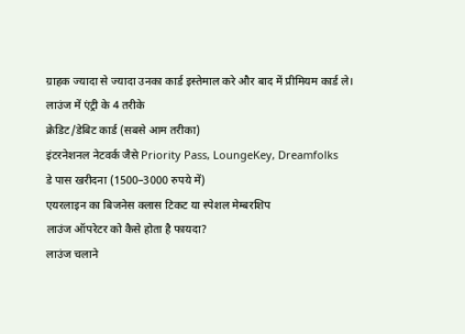ग्राहक ज्यादा से ज्यादा उनका कार्ड इस्तेमाल करे और बाद में प्रीमियम कार्ड ले।
लाउंज में एंट्री के 4 तरीके
क्रेडिट/डेबिट कार्ड (सबसे आम तरीका)
इंटरनेशनल नेटवर्क जैसे Priority Pass, LoungeKey, Dreamfolks
डे पास खरीदना (1500–3000 रुपये में)
एयरलाइन का बिजनेस क्लास टिकट या स्पेशल मेम्बरशिप
लाउंज ऑपरेटर को कैसे होता है फायदा?
लाउंज चलाने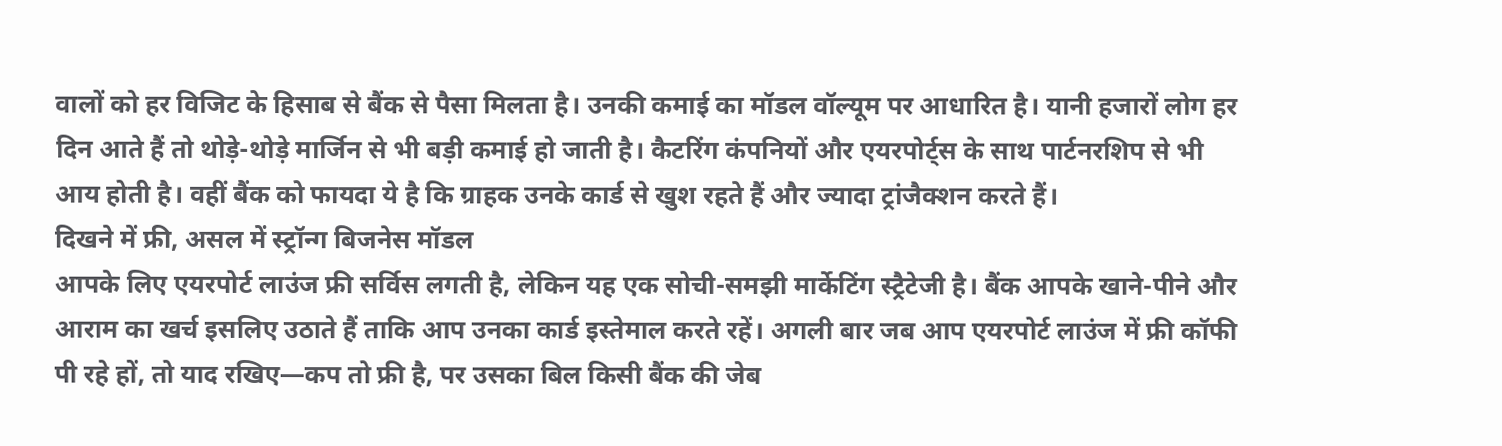वालों को हर विजिट के हिसाब से बैंक से पैसा मिलता है। उनकी कमाई का मॉडल वॉल्यूम पर आधारित है। यानी हजारों लोग हर दिन आते हैं तो थोड़े-थोड़े मार्जिन से भी बड़ी कमाई हो जाती है। कैटरिंग कंपनियों और एयरपोर्ट्स के साथ पार्टनरशिप से भी आय होती है। वहीं बैंक को फायदा ये है कि ग्राहक उनके कार्ड से खुश रहते हैं और ज्यादा ट्रांजैक्शन करते हैं।
दिखने में फ्री, असल में स्ट्रॉन्ग बिजनेस मॉडल
आपके लिए एयरपोर्ट लाउंज फ्री सर्विस लगती है, लेकिन यह एक सोची-समझी मार्केटिंग स्ट्रैटेजी है। बैंक आपके खाने-पीने और आराम का खर्च इसलिए उठाते हैं ताकि आप उनका कार्ड इस्तेमाल करते रहें। अगली बार जब आप एयरपोर्ट लाउंज में फ्री कॉफी पी रहे हों, तो याद रखिए—कप तो फ्री है, पर उसका बिल किसी बैंक की जेब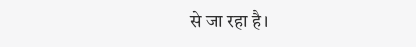से जा रहा है।